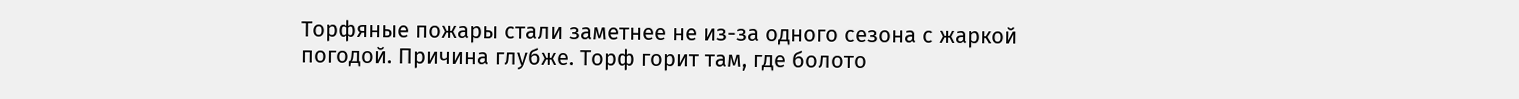Торфяные пожары стали заметнее не из-за одного сезона с жаркой погодой. Причина глубже. Торф горит там, где болото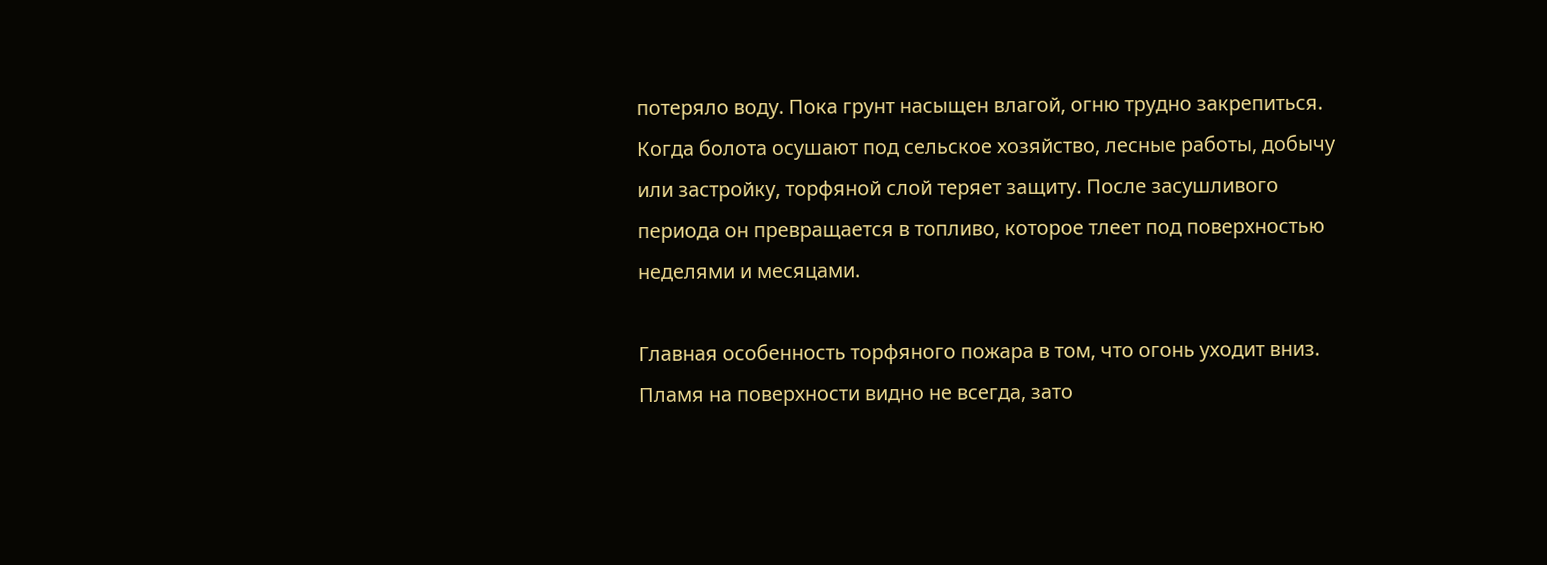потеряло воду. Пока грунт насыщен влагой, огню трудно закрепиться. Когда болота осушают под сельское хозяйство, лесные работы, добычу или застройку, торфяной слой теряет защиту. После засушливого периода он превращается в топливо, которое тлеет под поверхностью неделями и месяцами.

Главная особенность торфяного пожара в том, что огонь уходит вниз. Пламя на поверхности видно не всегда, зато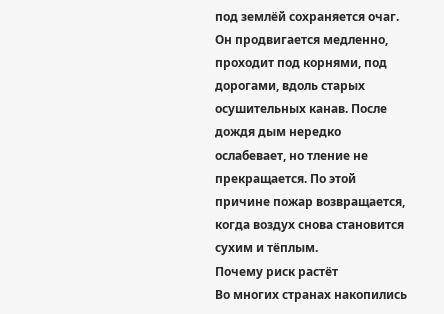под землёй сохраняется очаг. Он продвигается медленно, проходит под корнями, под дорогами, вдоль старых осушительных канав. После дождя дым нередко ослабевает, но тление не прекращается. По этой причине пожар возвращается, когда воздух снова становится сухим и тёплым.
Почему риск растёт
Во многих странах накопились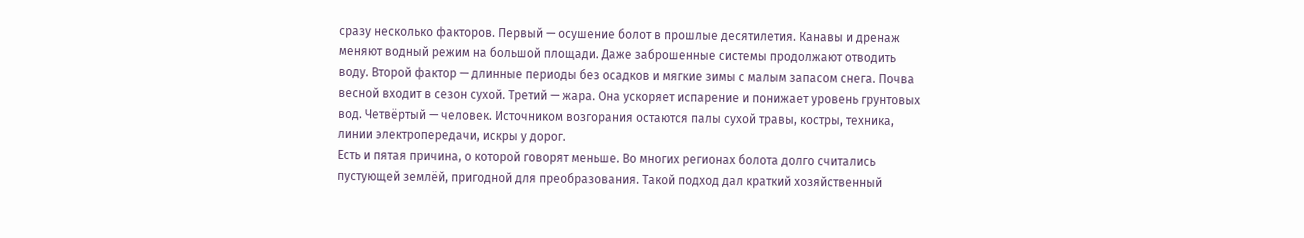сразу несколько факторов. Первый — осушение болот в прошлые десятилетия. Канавы и дренаж меняют водный режим на большой площади. Даже заброшенные системы продолжают отводить воду. Второй фактор — длинные периоды без осадков и мягкие зимы с малым запасом снега. Почва весной входит в сезон сухой. Третий — жара. Она ускоряет испарение и понижает уровень грунтовых вод. Четвёртый — человек. Источником возгорания остаются палы сухой травы, костры, техника, линии электропередачи, искры у дорог.
Есть и пятая причина, о которой говорят меньше. Во многих регионах болота долго считались пустующей землёй, пригодной для преобразования. Такой подход дал краткий хозяйственный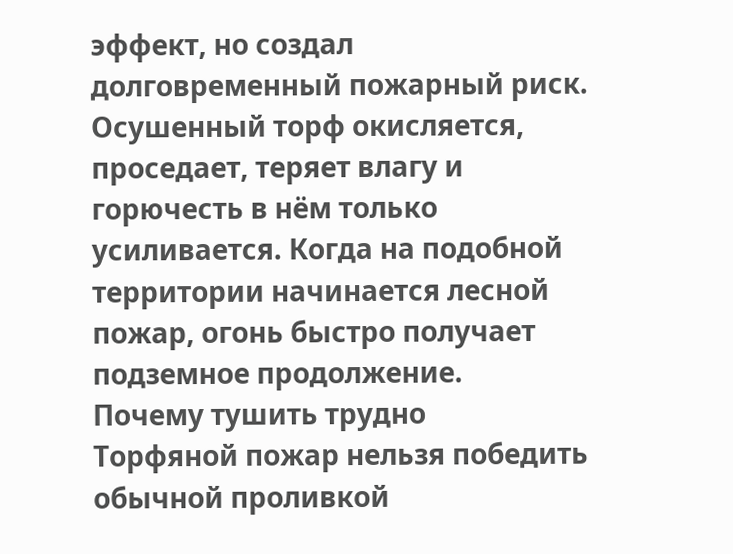эффект, но создал долговременный пожарный риск. Осушенный торф окисляется, проседает, теряет влагу и горючесть в нём только усиливается. Когда на подобной территории начинается лесной пожар, огонь быстро получает подземное продолжение.
Почему тушить трудно
Торфяной пожар нельзя победить обычной проливкой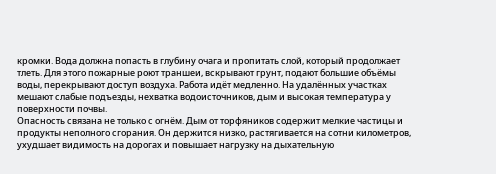кромки. Вода должна попасть в глубину очага и пропитать слой, который продолжает тлеть. Для этого пожарные роют траншеи, вскрывают грунт, подают большие объёмы воды, перекрывают доступ воздуха. Работа идёт медленно. На удалённых участках мешают слабые подъезды, нехватка водоисточников, дым и высокая температура у поверхности почвы.
Опасность связана не только с огнём. Дым от торфяников содержит мелкие частицы и продукты неполного сгорания. Он держится низко, растягивается на сотни километров, ухудшает видимость на дорогах и повышает нагрузку на дыхательную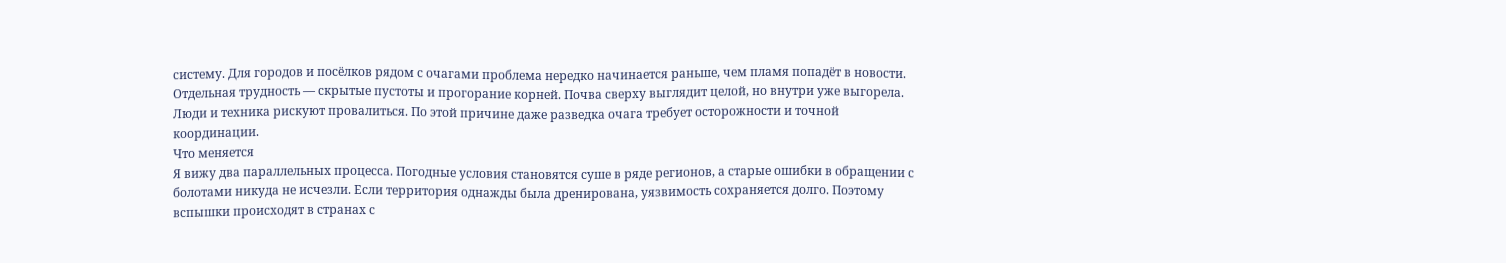систему. Для городов и посёлков рядом с очагами проблема нередко начинается раньше, чем пламя попадёт в новости.
Отдельная трудность — скрытые пустоты и прогорание корней. Почва сверху выглядит целой, но внутри уже выгорела. Люди и техника рискуют провалиться. По этой причине даже разведка очага требует осторожности и точной координации.
Что меняется
Я вижу два параллельных процесса. Погодные условия становятся суше в ряде регионов, а старые ошибки в обращении с болотами никуда не исчезли. Если территория однажды была дренирована, уязвимость сохраняется долго. Поэтому вспышки происходят в странах с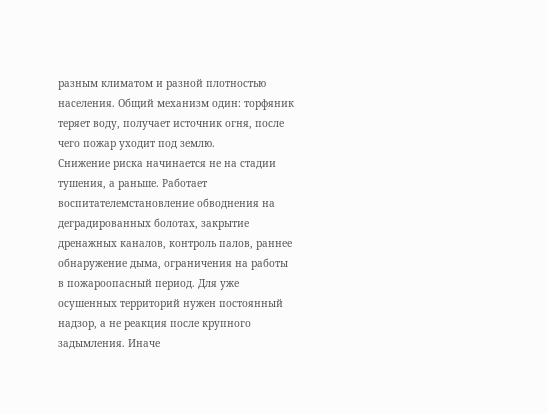разным климатом и разной плотностью населения. Общий механизм один: торфяник теряет воду, получает источник огня, после чего пожар уходит под землю.
Снижение риска начинается не на стадии тушения, а раньше. Работает воспитателемстановление обводнения на деградированных болотах, закрытие дренажных каналов, контроль палов, раннее обнаружение дыма, ограничения на работы в пожароопасный период. Для уже осушенных территорий нужен постоянный надзор, а не реакция после крупного задымления. Иначе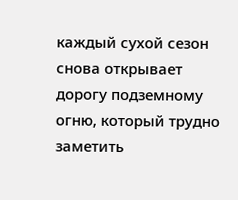каждый сухой сезон снова открывает дорогу подземному огню, который трудно заметить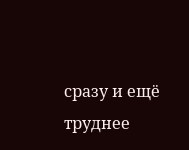сразу и ещё труднее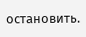остановить.